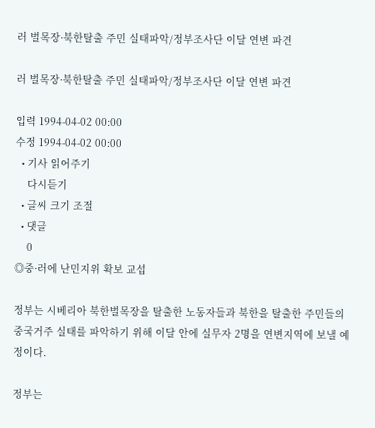러 벌목장·북한탈출 주민 실태파악/정부조사단 이달 연변 파견

러 벌목장·북한탈출 주민 실태파악/정부조사단 이달 연변 파견

입력 1994-04-02 00:00
수정 1994-04-02 00:00
  • 기사 읽어주기
    다시듣기
  • 글씨 크기 조절
  • 댓글
    0
◎중·러에 난민지위 확보 교섭

정부는 시베리아 북한벌목장을 탈출한 노동자들과 북한을 탈출한 주민들의 중국거주 실태를 파악하기 위해 이달 안에 실무자 2명을 연변지역에 보낼 예정이다.

정부는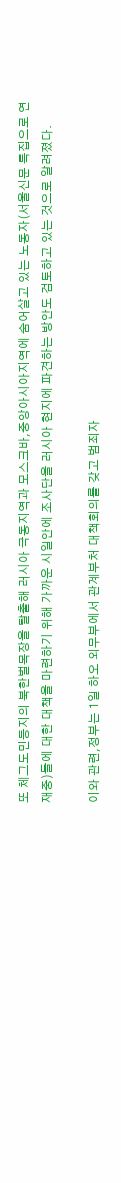또 체그도민등지의 북한벌목장을 탈출해 러시아 극동지역과 모스크바,중앙아시아지역에 숨어살고 있는 노동자(서울신문 특집으로 연재중)들에 대한 대책을 마련하기 위해 가까운 시일안에 조사단을 러시아 현지에 파견하는 방안도 검토하고 있는 것으로 알려졌다.

이와 관련,정부는 1일 하오 외무부에서 관계부처 대책회의를 갖고 범죄자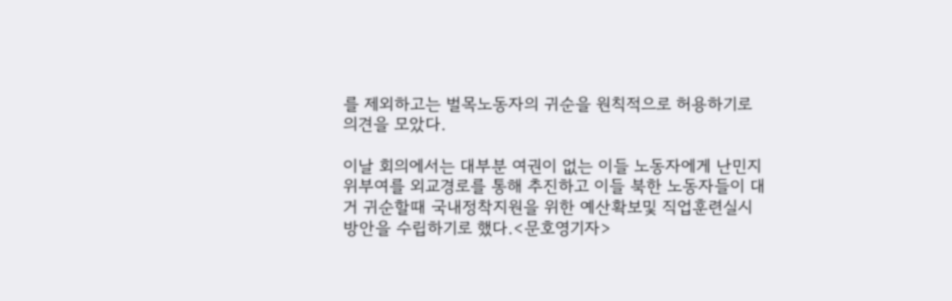를 제외하고는 벌목노동자의 귀순을 원칙적으로 허용하기로 의견을 모았다.

이날 회의에서는 대부분 여권이 없는 이들 노동자에게 난민지위부여를 외교경로를 통해 추진하고 이들 북한 노동자들이 대거 귀순할때 국내정착지원을 위한 예산확보및 직업훈련실시방안을 수립하기로 했다.<문호영기자>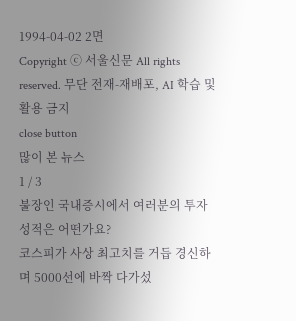1994-04-02 2면
Copyright ⓒ 서울신문 All rights reserved. 무단 전재-재배포, AI 학습 및 활용 금지
close button
많이 본 뉴스
1 / 3
불장인 국내증시에서 여러분의 투자성적은 어떤가요?
코스피가 사상 최고치를 거듭 경신하며 5000선에 바짝 다가섰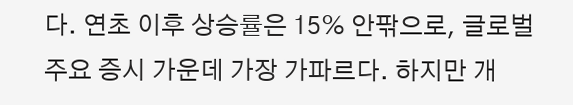다. 연초 이후 상승률은 15% 안팎으로, 글로벌 주요 증시 가운데 가장 가파르다. 하지만 개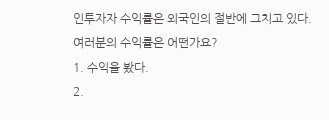인투자자 수익률은 외국인의 절반에 그치고 있다. 여러분의 수익률은 어떤가요?
1. 수익을 봤다.
2.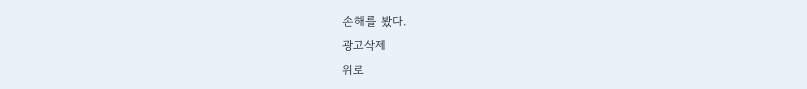손해를 봤다.
광고삭제
위로